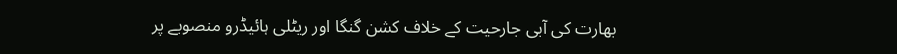بھارت کی آبی جارحیت کے خلاف کشن گنگا اور ریٹلی ہائیڈرو منصوبے پر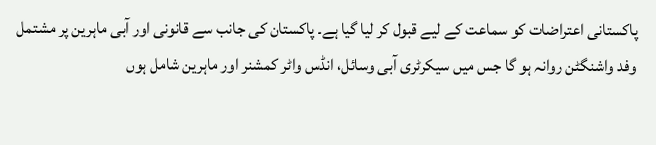پاکستانی اعتراضات کو سماعت کے لیے قبول کر لیا گیا ہے۔ پاکستان کی جانب سے قانونی اور آبی ماہرین پر مشتمل وفد واشنگٹن روانہ ہو گا جس میں سیکرٹری آبی وسائل، انڈس واٹر کمشنر اور ماہرین شامل ہوں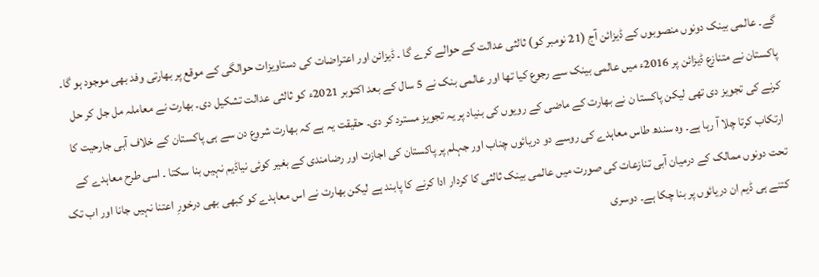گے۔ عالمی بینک دونوں منصوبوں کے ڈیزائن آج (21 نومبر کو) ثالثی عدالت کے حوالے کرے گا ۔ ڈیزائن اور اعتراضات کی دستاویزات حوالگی کے موقع پر بھارتی وفد بھی موجود ہو گا۔ پاکستان نے متنازع ڈیزائن پر 2016ء میں عالمی بینک سے رجوع کیا تھا اور عالمی بنک نے 5 سال کے بعد اکتوبر 2021ء کو ثالثی عدالت تشکیل دی۔ بھارت نے معاملہ مل جل کر حل کرنے کی تجویز دی تھی لیکن پاکستا ن نے بھارت کے ماضی کے رویوں کی بنیاد پر یہ تجویز مسترد کر دی۔ حقیقت یہ ہے کہ بھارت شروع دن سے ہی پاکستان کے خلاف آبی جارحیت کا ارتکاب کرتا چلا آ رہا ہے۔ وہ سندھ طاس معاہدے کی روسے دو دریائوں چناب اور جہلم پر پاکستان کی اجازت اور رضامندی کے بغیر کوئی نیاڈیم نہیں بنا سکتا ۔ اسی طرح معاہدے کے تحت دونوں ممالک کے درمیان آبی تنازعات کی صورت میں عالمی بینک ثالثی کا کردار ادا کرنے کا پابند ہے لیکن بھارت نے اس معاہدے کو کبھی بھی درخورِ اعتنا نہیں جانا اور اب تک کتنے ہی ڈیم ان دریائوں پر بنا چکا ہے۔ دوسری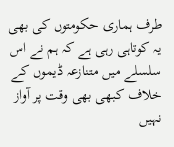طرف ہماری حکومتوں کی بھی یہ کوتاہی رہی ہے کہ ہم نے اس سلسلے میں متنازعہ ڈیموں کے خلاف کبھی بھی وقت پر آواز نہیں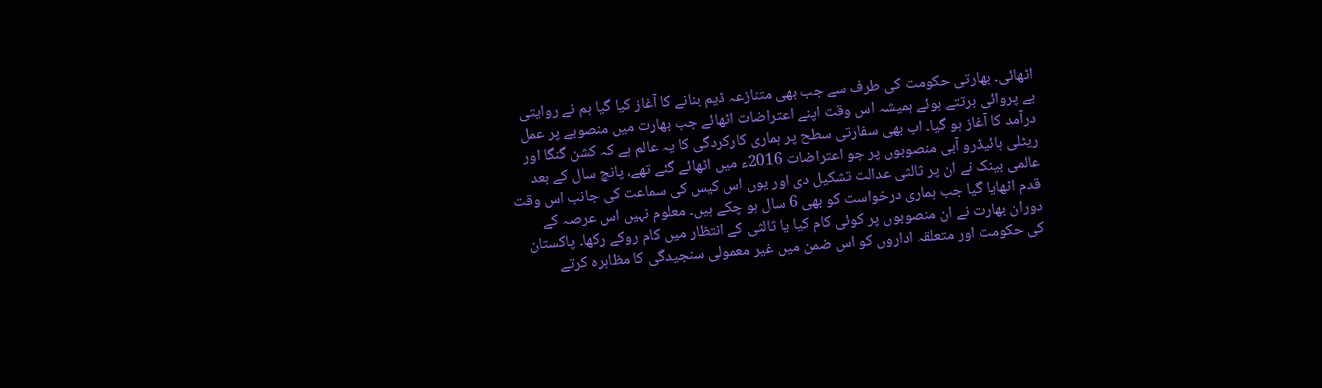اٹھائی۔ بھارتی حکومت کی طرف سے جب بھی متنازعہ ڈیم بنانے کا آغاز کیا گیا ہم نے روایتی بے پروائی برتتے ہوئے ہمیشہ اس وقت اپنے اعتراضات اٹھائے جب بھارت میں منصوبے پر عمل درآمد کا آغاز ہو گیا۔ اب بھی سفارتی سطح پر ہماری کارکردگی کا یہ عالم ہے کہ کشن گنگا اور ریٹلی ہائیڈرو آبی منصوبوں پر جو اعتراضات 2016ء میں اٹھائے گئے تھے، پانچ سال کے بعد عالمی بینک نے ان پر ثالثی عدالت تشکیل دی اور یوں اس کیس کی سماعت کی جانب اس وقت قدم اٹھایا گیا جب ہماری درخواست کو بھی 6 سال ہو چکے ہیں۔ معلوم نہیں اس عرصہ کے دوران بھارت نے ان منصوبوں پر کوئی کام کیا یا ثالثی کے انتظار میں کام روکے رکھا۔ پاکستان کی حکومت اور متعلقہ اداروں کو اس ضمن میں غیر معمولی سنجیدگی کا مظاہرہ کرتے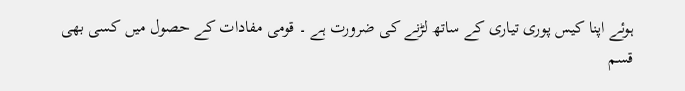ہوئے اپنا کیس پوری تیاری کے ساتھ لڑنے کی ضرورت ہے ۔ قومی مفادات کے حصول میں کسی بھی قسم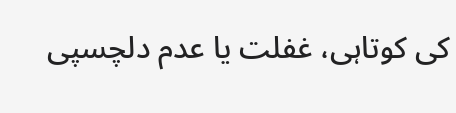کی کوتاہی، غفلت یا عدم دلچسپی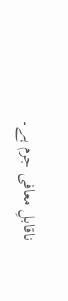ناقابلِ معافی جرم ہے۔